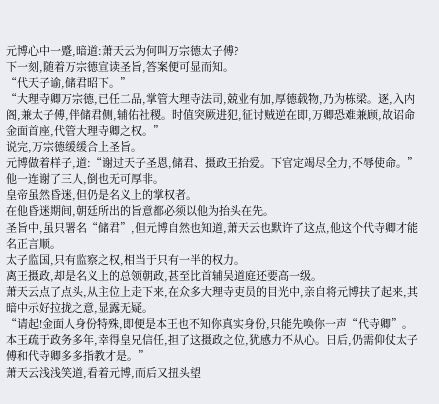元博心中一蹙,暗道:萧天云为何叫万宗德太子傅?
下一刻,随着万宗德宣读圣旨,答案便可显而知。
“代天子谕,储君昭下。”
“大理寺卿万宗德,已任二品,掌管大理寺法司,兢业有加,厚德载物,乃为栋梁。逐,入内阁,兼太子傅,伴储君侧,辅佑社稷。时值突厥进犯,征讨贼逆在即,万卿恐难兼顾,故诏命金面首座,代管大理寺卿之权。”
说完,万宗德缓缓合上圣旨。
元博做着样子,道:“谢过天子圣恩,储君、摄政王抬爱。下官定竭尽全力,不辱使命。”
他一连谢了三人,倒也无可厚非。
皇帝虽然昏迷,但仍是名义上的掌权者。
在他昏迷期间,朝廷所出的旨意都必须以他为抬头在先。
圣旨中,虽只署名“储君”,但元博自然也知道,萧天云也默许了这点,他这个代寺卿才能名正言顺。
太子监国,只有监察之权,相当于只有一半的权力。
离王摄政,却是名义上的总领朝政,甚至比首辅吴道庭还要高一级。
萧天云点了点头,从主位上走下来,在众多大理寺吏员的目光中,亲自将元博扶了起来,其暗中示好拉拢之意,显露无疑。
“请起!金面人身份特殊,即便是本王也不知你真实身份,只能先唤你一声“代寺卿”。本王疏于政务多年,幸得皇兄信任,担了这摄政之位,犹感力不从心。日后,仍需仰仗太子傅和代寺卿多多指教才是。”
萧天云浅浅笑道,看着元博,而后又扭头望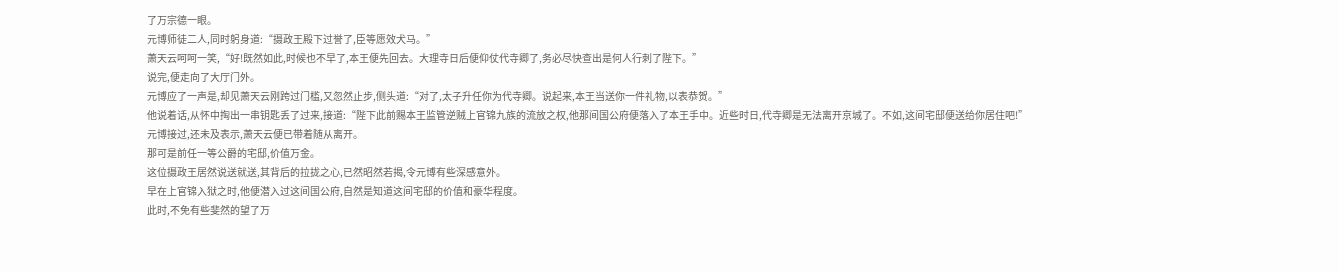了万宗德一眼。
元博师徒二人,同时躬身道:“摄政王殿下过誉了,臣等愿效犬马。”
萧天云呵呵一笑,“好!既然如此,时候也不早了,本王便先回去。大理寺日后便仰仗代寺卿了,务必尽快查出是何人行刺了陛下。”
说完,便走向了大厅门外。
元博应了一声是,却见萧天云刚跨过门槛,又忽然止步,侧头道:“对了,太子升任你为代寺卿。说起来,本王当送你一件礼物,以表恭贺。”
他说着话,从怀中掏出一串钥匙丢了过来,接道:“陛下此前赐本王监管逆贼上官锦九族的流放之权,他那间国公府便落入了本王手中。近些时日,代寺卿是无法离开京城了。不如,这间宅邸便送给你居住吧!”
元博接过,还未及表示,萧天云便已带着随从离开。
那可是前任一等公爵的宅邸,价值万金。
这位摄政王居然说送就送,其背后的拉拢之心,已然昭然若揭,令元博有些深感意外。
早在上官锦入狱之时,他便潜入过这间国公府,自然是知道这间宅邸的价值和豪华程度。
此时,不免有些斐然的望了万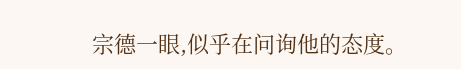宗德一眼,似乎在问询他的态度。